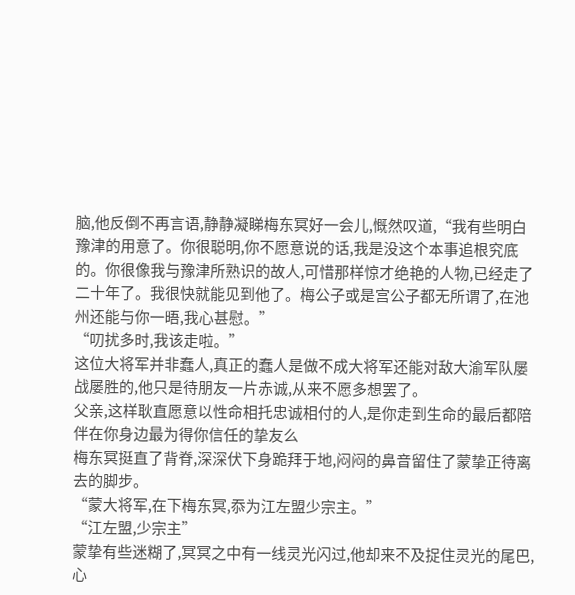脑,他反倒不再言语,静静凝睇梅东冥好一会儿,慨然叹道,“我有些明白豫津的用意了。你很聪明,你不愿意说的话,我是没这个本事追根究底的。你很像我与豫津所熟识的故人,可惜那样惊才绝艳的人物,已经走了二十年了。我很快就能见到他了。梅公子或是宫公子都无所谓了,在池州还能与你一晤,我心甚慰。”
“叨扰多时,我该走啦。”
这位大将军并非蠢人,真正的蠢人是做不成大将军还能对敌大渝军队屡战屡胜的,他只是待朋友一片赤诚,从来不愿多想罢了。
父亲,这样耿直愿意以性命相托忠诚相付的人,是你走到生命的最后都陪伴在你身边最为得你信任的挚友么
梅东冥挺直了背脊,深深伏下身跪拜于地,闷闷的鼻音留住了蒙挚正待离去的脚步。
“蒙大将军,在下梅东冥,忝为江左盟少宗主。”
“江左盟,少宗主”
蒙挚有些迷糊了,冥冥之中有一线灵光闪过,他却来不及捉住灵光的尾巴,心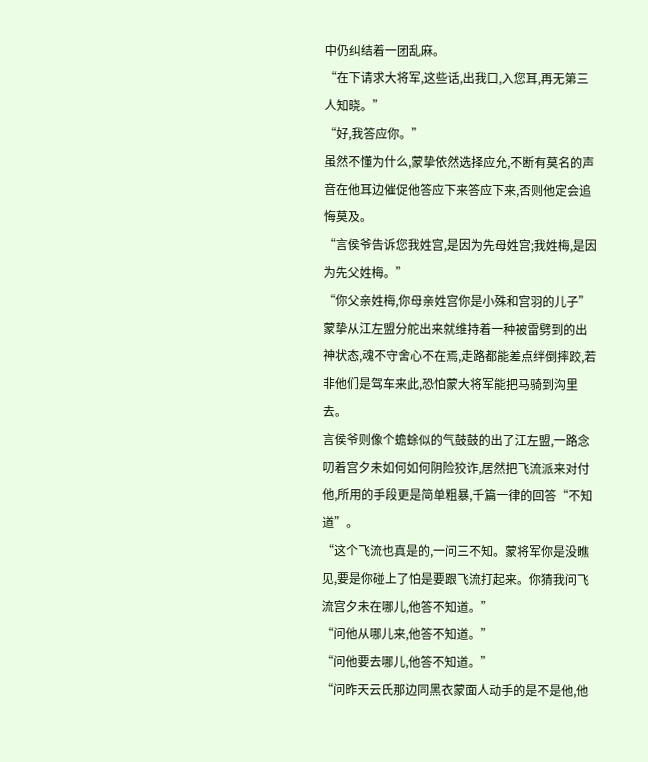中仍纠结着一团乱麻。
“在下请求大将军,这些话,出我口,入您耳,再无第三人知晓。”
“好,我答应你。”
虽然不懂为什么,蒙挚依然选择应允,不断有莫名的声音在他耳边催促他答应下来答应下来,否则他定会追悔莫及。
“言侯爷告诉您我姓宫,是因为先母姓宫;我姓梅,是因为先父姓梅。”
“你父亲姓梅,你母亲姓宫你是小殊和宫羽的儿子”
蒙挚从江左盟分舵出来就维持着一种被雷劈到的出神状态,魂不守舍心不在焉,走路都能差点绊倒摔跤,若非他们是驾车来此,恐怕蒙大将军能把马骑到沟里去。
言侯爷则像个蟾蜍似的气鼓鼓的出了江左盟,一路念叨着宫夕未如何如何阴险狡诈,居然把飞流派来对付他,所用的手段更是简单粗暴,千篇一律的回答“不知道”。
“这个飞流也真是的,一问三不知。蒙将军你是没瞧见,要是你碰上了怕是要跟飞流打起来。你猜我问飞流宫夕未在哪儿,他答不知道。”
“问他从哪儿来,他答不知道。”
“问他要去哪儿,他答不知道。”
“问昨天云氏那边同黑衣蒙面人动手的是不是他,他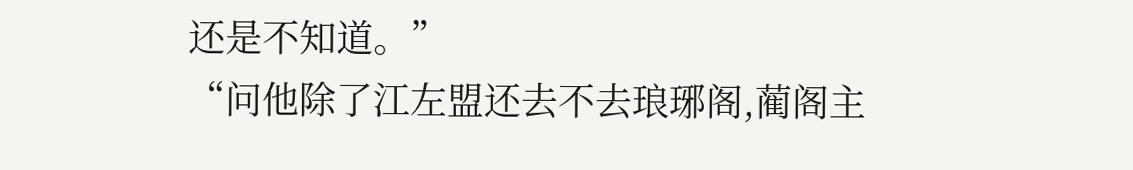还是不知道。”
“问他除了江左盟还去不去琅琊阁,蔺阁主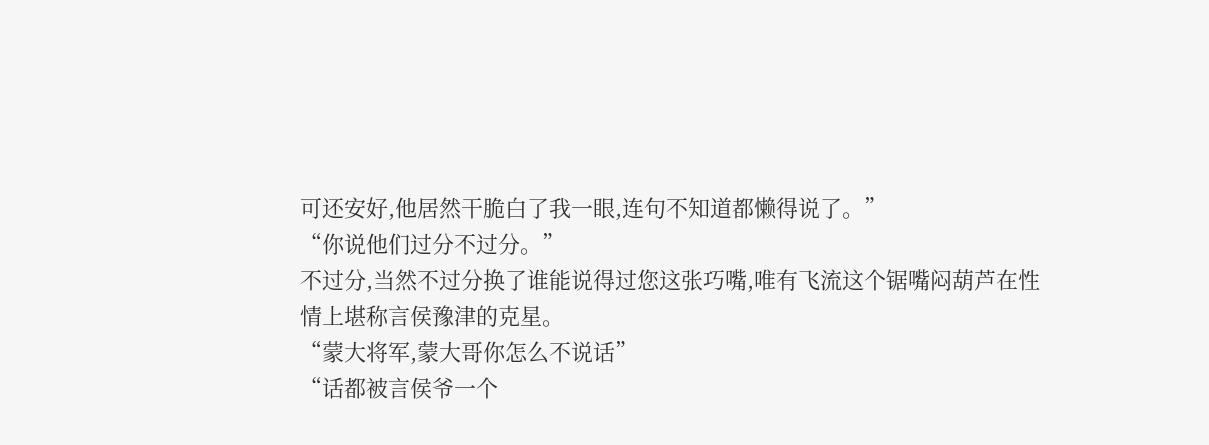可还安好,他居然干脆白了我一眼,连句不知道都懒得说了。”
“你说他们过分不过分。”
不过分,当然不过分换了谁能说得过您这张巧嘴,唯有飞流这个锯嘴闷葫芦在性情上堪称言侯豫津的克星。
“蒙大将军,蒙大哥你怎么不说话”
“话都被言侯爷一个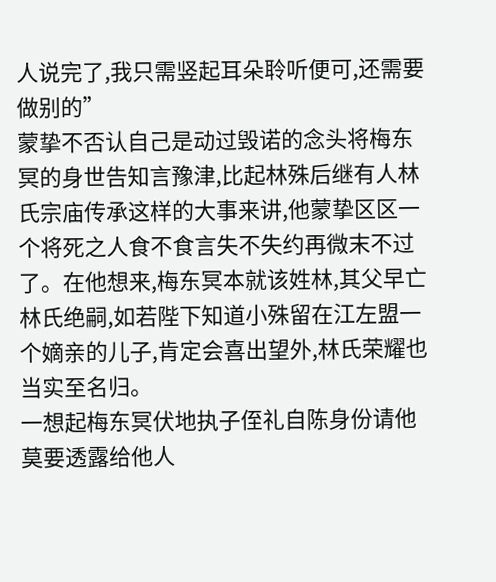人说完了,我只需竖起耳朵聆听便可,还需要做别的”
蒙挚不否认自己是动过毁诺的念头将梅东冥的身世告知言豫津,比起林殊后继有人林氏宗庙传承这样的大事来讲,他蒙挚区区一个将死之人食不食言失不失约再微末不过了。在他想来,梅东冥本就该姓林,其父早亡林氏绝嗣,如若陛下知道小殊留在江左盟一个嫡亲的儿子,肯定会喜出望外,林氏荣耀也当实至名归。
一想起梅东冥伏地执子侄礼自陈身份请他莫要透露给他人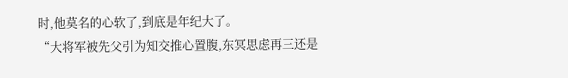时,他莫名的心软了,到底是年纪大了。
“大将军被先父引为知交推心置腹,东冥思虑再三还是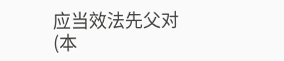应当效法先父对
(本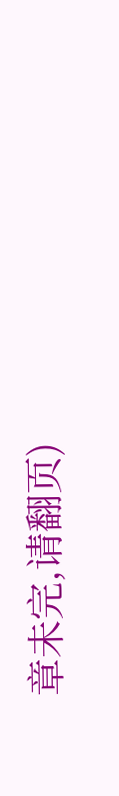章未完,请翻页)